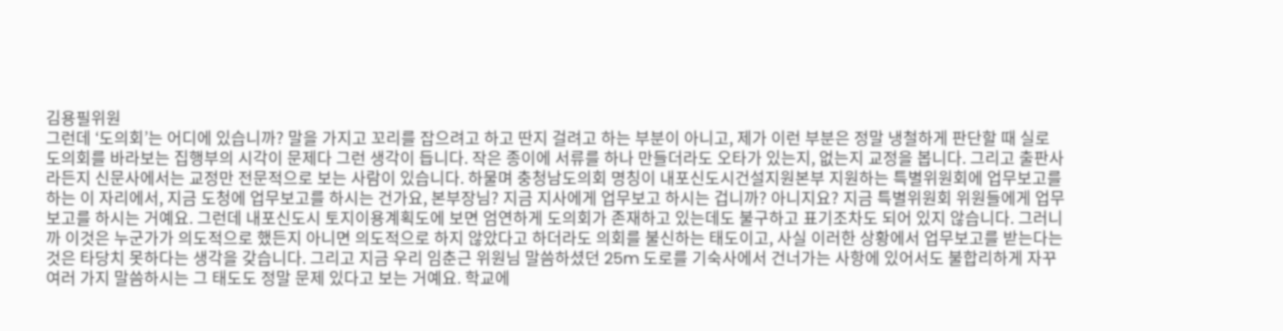김용필위원
그런데 ‘도의회’는 어디에 있습니까? 말을 가지고 꼬리를 잡으려고 하고 딴지 걸려고 하는 부분이 아니고, 제가 이런 부분은 정말 냉철하게 판단할 때 실로 도의회를 바라보는 집행부의 시각이 문제다 그런 생각이 듭니다. 작은 종이에 서류를 하나 만들더라도 오타가 있는지, 없는지 교정을 봅니다. 그리고 출판사라든지 신문사에서는 교정만 전문적으로 보는 사람이 있습니다. 하물며 충청남도의회 명칭이 내포신도시건설지원본부 지원하는 특별위원회에 업무보고를 하는 이 자리에서, 지금 도청에 업무보고를 하시는 건가요, 본부장님? 지금 지사에게 업무보고 하시는 겁니까? 아니지요? 지금 특별위원회 위원들에게 업무보고를 하시는 거예요. 그런데 내포신도시 토지이용계획도에 보면 엄연하게 도의회가 존재하고 있는데도 불구하고 표기조차도 되어 있지 않습니다. 그러니까 이것은 누군가가 의도적으로 했든지 아니면 의도적으로 하지 않았다고 하더라도 의회를 불신하는 태도이고, 사실 이러한 상황에서 업무보고를 받는다는 것은 타당치 못하다는 생각을 갖습니다. 그리고 지금 우리 임춘근 위원님 말씀하셨던 25m 도로를 기숙사에서 건너가는 사항에 있어서도 불합리하게 자꾸 여러 가지 말씀하시는 그 태도도 정말 문제 있다고 보는 거예요. 학교에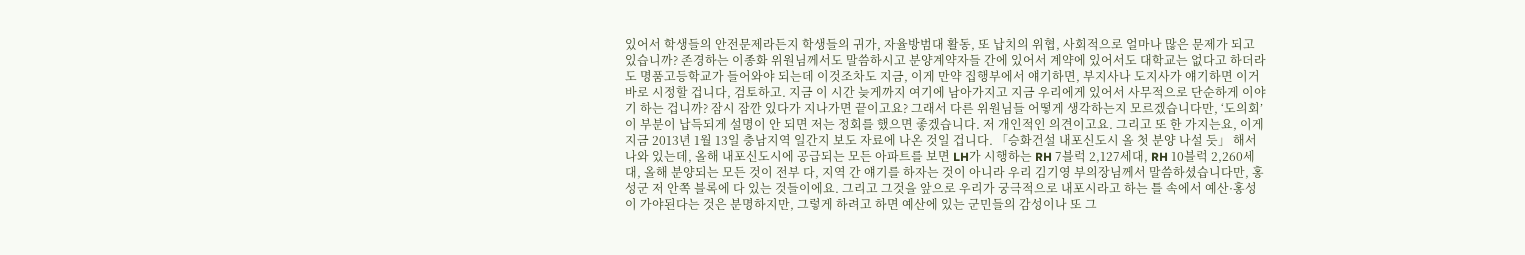있어서 학생들의 안전문제라든지 학생들의 귀가, 자율방범대 활동, 또 납치의 위협, 사회적으로 얼마나 많은 문제가 되고 있습니까? 존경하는 이종화 위원님께서도 말씀하시고 분양계약자들 간에 있어서 계약에 있어서도 대학교는 없다고 하더라도 명품고등학교가 들어와야 되는데 이것조차도 지금, 이게 만약 집행부에서 얘기하면, 부지사나 도지사가 얘기하면 이거 바로 시정할 겁니다, 검토하고. 지금 이 시간 늦게까지 여기에 남아가지고 지금 우리에게 있어서 사무적으로 단순하게 이야기 하는 겁니까? 잠시 잠깐 있다가 지나가면 끝이고요? 그래서 다른 위원님들 어떻게 생각하는지 모르겠습니다만, ‘도의회’ 이 부분이 납득되게 설명이 안 되면 저는 정회를 했으면 좋겠습니다. 저 개인적인 의견이고요. 그리고 또 한 가지는요, 이게 지금 2013년 1월 13일 충남지역 일간지 보도 자료에 나온 것일 겁니다. 「승화건설 내포신도시 올 첫 분양 나설 듯」 해서 나와 있는데, 올해 내포신도시에 공급되는 모든 아파트를 보면 LH가 시행하는 RH 7블럭 2,127세대, RH 10블럭 2,260세대, 올해 분양되는 모든 것이 전부 다, 지역 간 얘기를 하자는 것이 아니라 우리 김기영 부의장님께서 말씀하셨습니다만, 홍성군 저 안쪽 블록에 다 있는 것들이에요. 그리고 그것을 앞으로 우리가 궁극적으로 내포시라고 하는 틀 속에서 예산·홍성이 가야된다는 것은 분명하지만, 그렇게 하려고 하면 예산에 있는 군민들의 감성이나 또 그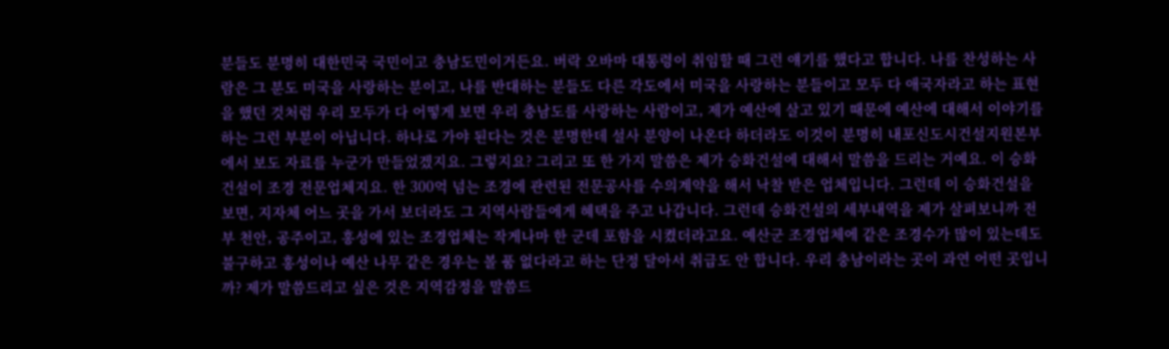분들도 분명히 대한민국 국민이고 충남도민이거든요. 버락 오바마 대통령이 취임할 때 그런 얘기를 했다고 합니다. 나를 찬성하는 사람은 그 분도 미국을 사랑하는 분이고, 나를 반대하는 분들도 다른 각도에서 미국을 사랑하는 분들이고 모두 다 애국자라고 하는 표현을 했던 것처럼 우리 모두가 다 어떻게 보면 우리 충남도를 사랑하는 사람이고, 제가 예산에 살고 있기 때문에 예산에 대해서 이야기를 하는 그런 부분이 아닙니다. 하나로 가야 된다는 것은 분명한데 설사 분양이 나온다 하더라도 이것이 분명히 내포신도시건설지원본부에서 보도 자료를 누군가 만들었겠지요. 그렇지요? 그리고 또 한 가지 말씀은 제가 승화건설에 대해서 말씀을 드리는 거예요. 이 승화건설이 조경 전문업체지요. 한 300억 넘는 조경에 관련된 전문공사를 수의계약을 해서 낙찰 받은 업체입니다. 그런데 이 승화건설을 보면, 지자체 어느 곳을 가서 보더라도 그 지역사람들에게 혜택을 주고 나갑니다. 그런데 승화건설의 세부내역을 제가 살펴보니까 전부 천안, 공주이고, 홍성에 있는 조경업체는 작게나마 한 군데 포함을 시켰더라고요. 예산군 조경업체에 같은 조경수가 많이 있는데도 불구하고 홍성이나 예산 나무 같은 경우는 볼 품 없다라고 하는 단정 달아서 취급도 안 합니다. 우리 충남이라는 곳이 과연 어떤 곳입니까? 제가 말씀드리고 싶은 것은 지역감정을 말씀드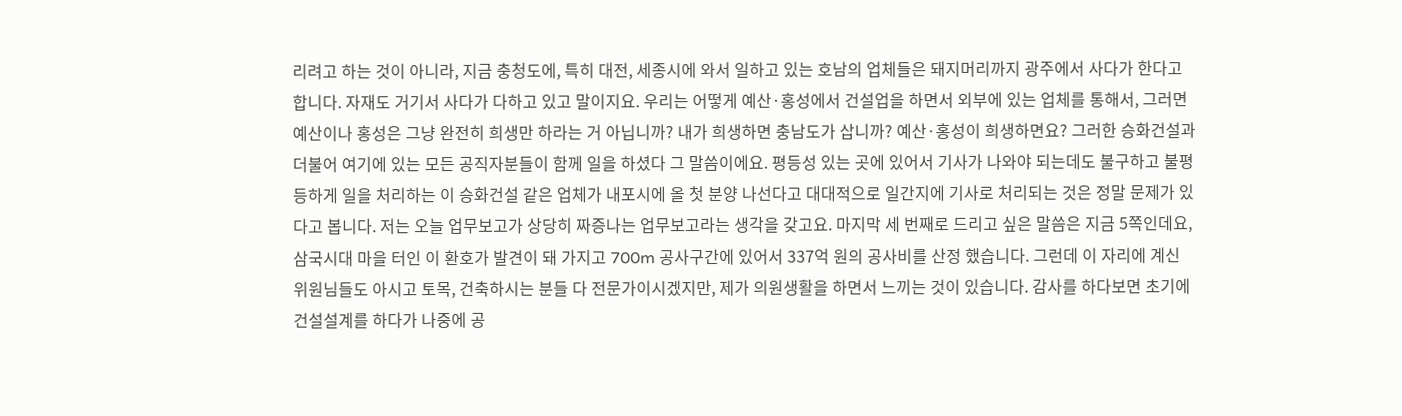리려고 하는 것이 아니라, 지금 충청도에, 특히 대전, 세종시에 와서 일하고 있는 호남의 업체들은 돼지머리까지 광주에서 사다가 한다고 합니다. 자재도 거기서 사다가 다하고 있고 말이지요. 우리는 어떻게 예산·홍성에서 건설업을 하면서 외부에 있는 업체를 통해서, 그러면 예산이나 홍성은 그냥 완전히 희생만 하라는 거 아닙니까? 내가 희생하면 충남도가 삽니까? 예산·홍성이 희생하면요? 그러한 승화건설과 더불어 여기에 있는 모든 공직자분들이 함께 일을 하셨다 그 말씀이에요. 평등성 있는 곳에 있어서 기사가 나와야 되는데도 불구하고 불평등하게 일을 처리하는 이 승화건설 같은 업체가 내포시에 올 첫 분양 나선다고 대대적으로 일간지에 기사로 처리되는 것은 정말 문제가 있다고 봅니다. 저는 오늘 업무보고가 상당히 짜증나는 업무보고라는 생각을 갖고요. 마지막 세 번째로 드리고 싶은 말씀은 지금 5쪽인데요, 삼국시대 마을 터인 이 환호가 발견이 돼 가지고 700m 공사구간에 있어서 337억 원의 공사비를 산정 했습니다. 그런데 이 자리에 계신 위원님들도 아시고 토목, 건축하시는 분들 다 전문가이시겠지만, 제가 의원생활을 하면서 느끼는 것이 있습니다. 감사를 하다보면 초기에 건설설계를 하다가 나중에 공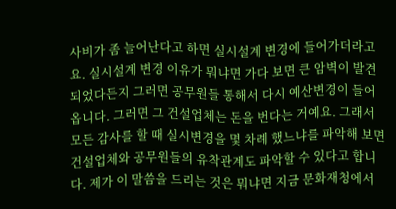사비가 좀 늘어난다고 하면 실시설계 변경에 들어가더라고요. 실시설계 변경 이유가 뭐냐면 가다 보면 큰 암벽이 발견되었다든지 그러면 공무원들 통해서 다시 예산변경이 들어옵니다. 그러면 그 건설업체는 돈을 번다는 거예요. 그래서 모든 감사를 할 때 실시변경을 몇 차례 했느냐를 파악해 보면 건설업체와 공무원들의 유착관계도 파악할 수 있다고 합니다. 제가 이 말씀을 드리는 것은 뭐냐면 지금 문화재청에서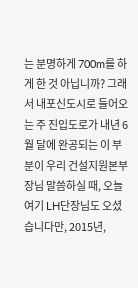는 분명하게 700m를 하게 한 것 아닙니까? 그래서 내포신도시로 들어오는 주 진입도로가 내년 6월 달에 완공되는 이 부분이 우리 건설지원본부장님 말씀하실 때, 오늘 여기 LH단장님도 오셨습니다만, 2015년,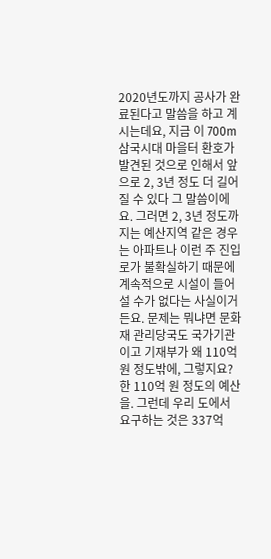2020년도까지 공사가 완료된다고 말씀을 하고 계시는데요, 지금 이 700m 삼국시대 마을터 환호가 발견된 것으로 인해서 앞으로 2, 3년 정도 더 길어질 수 있다 그 말씀이에요. 그러면 2, 3년 정도까지는 예산지역 같은 경우는 아파트나 이런 주 진입로가 불확실하기 때문에 계속적으로 시설이 들어설 수가 없다는 사실이거든요. 문제는 뭐냐면 문화재 관리당국도 국가기관이고 기재부가 왜 110억 원 정도밖에, 그렇지요? 한 110억 원 정도의 예산을. 그런데 우리 도에서 요구하는 것은 337억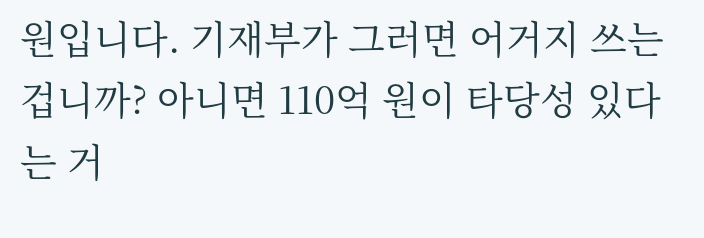원입니다. 기재부가 그러면 어거지 쓰는 겁니까? 아니면 110억 원이 타당성 있다는 거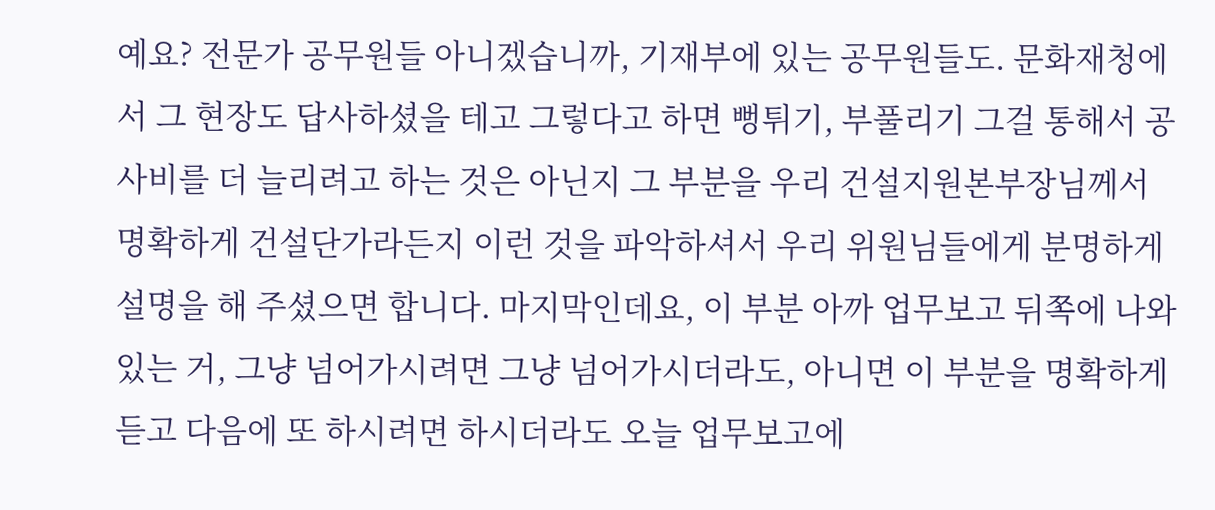예요? 전문가 공무원들 아니겠습니까, 기재부에 있는 공무원들도. 문화재청에서 그 현장도 답사하셨을 테고 그렇다고 하면 뻥튀기, 부풀리기 그걸 통해서 공사비를 더 늘리려고 하는 것은 아닌지 그 부분을 우리 건설지원본부장님께서 명확하게 건설단가라든지 이런 것을 파악하셔서 우리 위원님들에게 분명하게 설명을 해 주셨으면 합니다. 마지막인데요, 이 부분 아까 업무보고 뒤쪽에 나와 있는 거, 그냥 넘어가시려면 그냥 넘어가시더라도, 아니면 이 부분을 명확하게 듣고 다음에 또 하시려면 하시더라도 오늘 업무보고에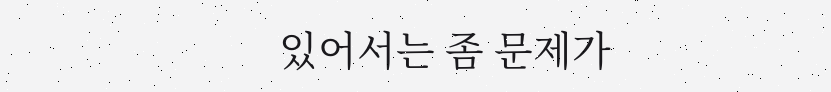있어서는 좀 문제가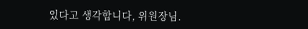있다고 생각합니다, 위원장님.